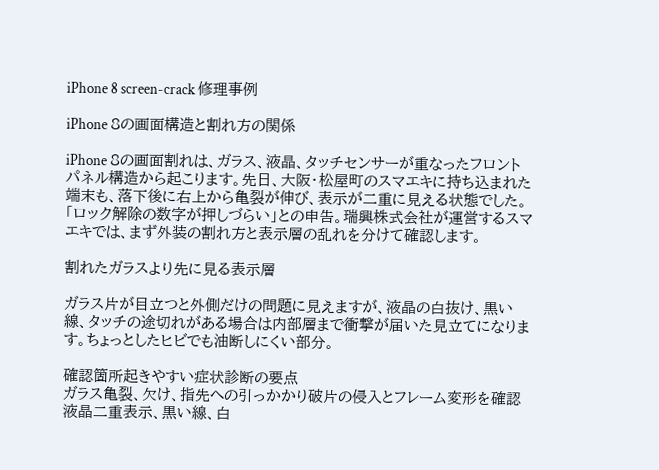iPhone 8 screen-crack 修理事例

iPhone 8の画面構造と割れ方の関係

iPhone 8の画面割れは、ガラス、液晶、タッチセンサーが重なったフロントパネル構造から起こります。先日、大阪・松屋町のスマエキに持ち込まれた端末も、落下後に右上から亀裂が伸び、表示が二重に見える状態でした。「ロック解除の数字が押しづらい」との申告。瑞興株式会社が運営するスマエキでは、まず外装の割れ方と表示層の乱れを分けて確認します。

割れたガラスより先に見る表示層

ガラス片が目立つと外側だけの問題に見えますが、液晶の白抜け、黒い線、タッチの途切れがある場合は内部層まで衝撃が届いた見立てになります。ちょっとしたヒビでも油断しにくい部分。

確認箇所起きやすい症状診断の要点
ガラス亀裂、欠け、指先への引っかかり破片の侵入とフレーム変形を確認
液晶二重表示、黒い線、白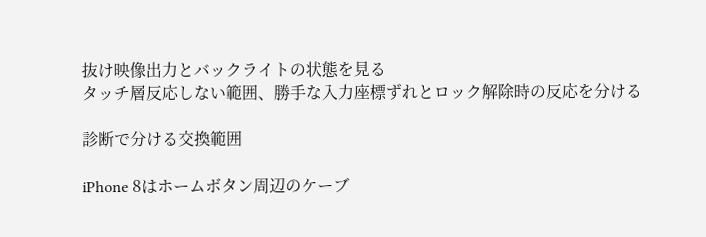抜け映像出力とバックライトの状態を見る
タッチ層反応しない範囲、勝手な入力座標ずれとロック解除時の反応を分ける

診断で分ける交換範囲

iPhone 8はホームボタン周辺のケーブ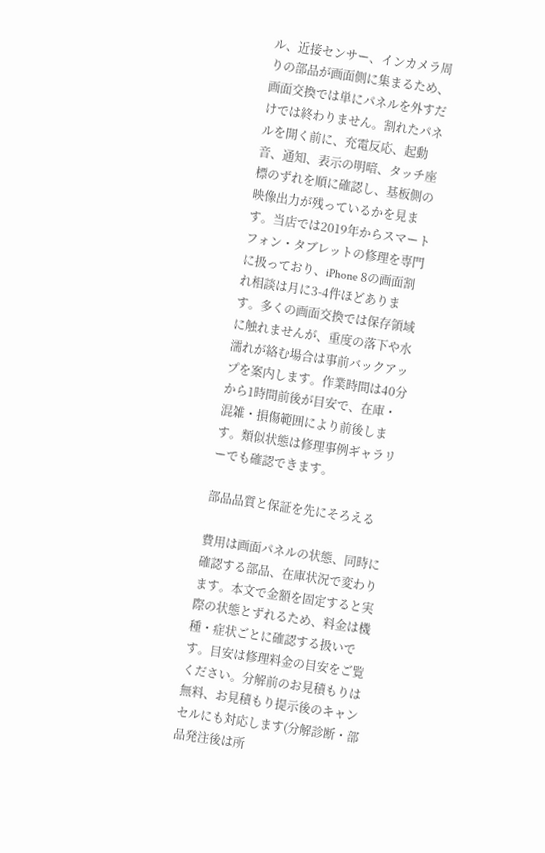ル、近接センサー、インカメラ周りの部品が画面側に集まるため、画面交換では単にパネルを外すだけでは終わりません。割れたパネルを開く前に、充電反応、起動音、通知、表示の明暗、タッチ座標のずれを順に確認し、基板側の映像出力が残っているかを見ます。当店では2019年からスマートフォン・タブレットの修理を専門に扱っており、iPhone 8の画面割れ相談は月に3-4件ほどあります。多くの画面交換では保存領域に触れませんが、重度の落下や水濡れが絡む場合は事前バックアップを案内します。作業時間は40分から1時間前後が目安で、在庫・混雑・損傷範囲により前後します。類似状態は修理事例ギャラリーでも確認できます。

部品品質と保証を先にそろえる

費用は画面パネルの状態、同時に確認する部品、在庫状況で変わります。本文で金額を固定すると実際の状態とずれるため、料金は機種・症状ごとに確認する扱いです。目安は修理料金の目安をご覧ください。分解前のお見積もりは無料、お見積もり提示後のキャンセルにも対応します(分解診断・部品発注後は所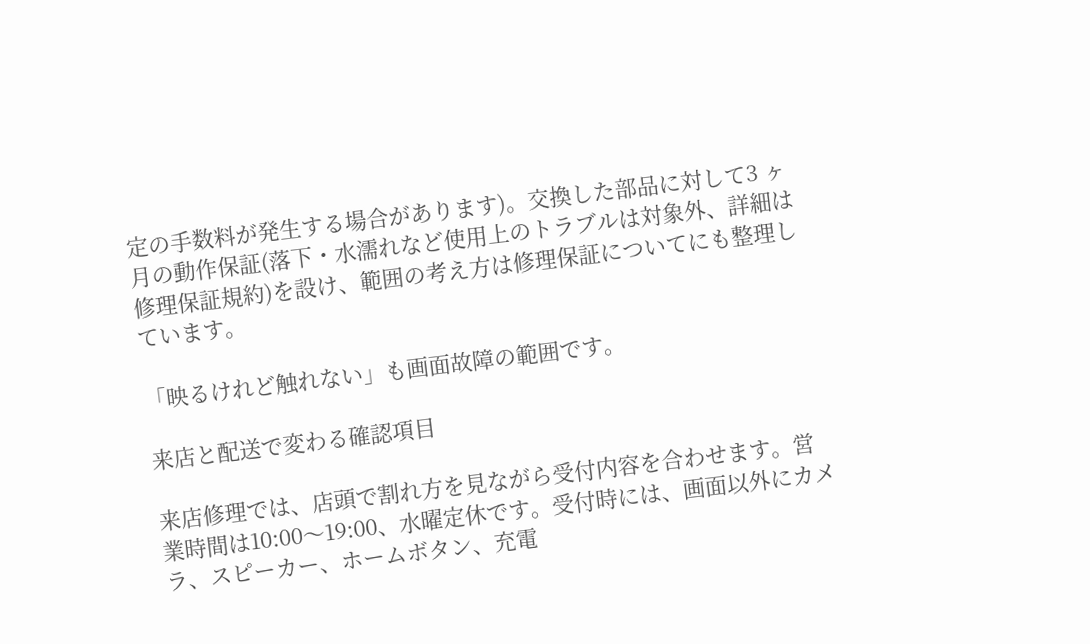定の手数料が発生する場合があります)。交換した部品に対して3 ヶ月の動作保証(落下・水濡れなど使用上のトラブルは対象外、詳細は修理保証規約)を設け、範囲の考え方は修理保証についてにも整理しています。

「映るけれど触れない」も画面故障の範囲です。

来店と配送で変わる確認項目

来店修理では、店頭で割れ方を見ながら受付内容を合わせます。営業時間は10:00〜19:00、水曜定休です。受付時には、画面以外にカメラ、スピーカー、ホームボタン、充電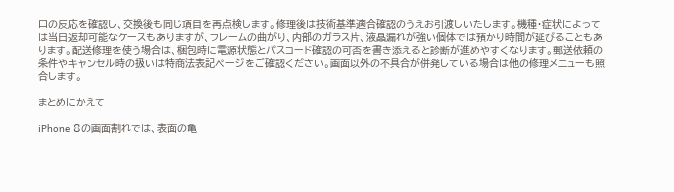口の反応を確認し、交換後も同じ項目を再点検します。修理後は技術基準適合確認のうえお引渡しいたします。機種・症状によっては当日返却可能なケースもありますが、フレームの曲がり、内部のガラス片、液晶漏れが強い個体では預かり時間が延びることもあります。配送修理を使う場合は、梱包時に電源状態とパスコード確認の可否を書き添えると診断が進めやすくなります。郵送依頼の条件やキャンセル時の扱いは特商法表記ページをご確認ください。画面以外の不具合が併発している場合は他の修理メニューも照合します。

まとめにかえて

iPhone 8の画面割れでは、表面の亀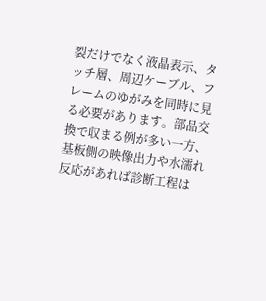裂だけでなく液晶表示、タッチ層、周辺ケーブル、フレームのゆがみを同時に見る必要があります。部品交換で収まる例が多い一方、基板側の映像出力や水濡れ反応があれば診断工程は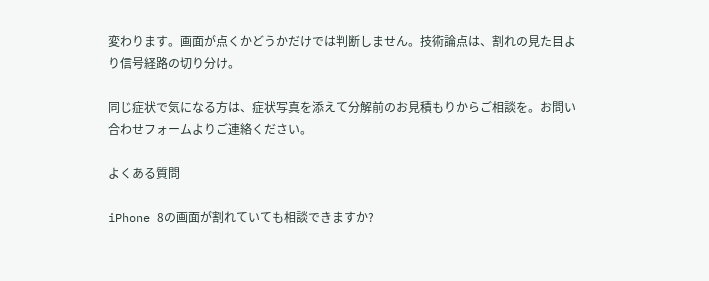変わります。画面が点くかどうかだけでは判断しません。技術論点は、割れの見た目より信号経路の切り分け。

同じ症状で気になる方は、症状写真を添えて分解前のお見積もりからご相談を。お問い合わせフォームよりご連絡ください。

よくある質問

iPhone 8の画面が割れていても相談できますか?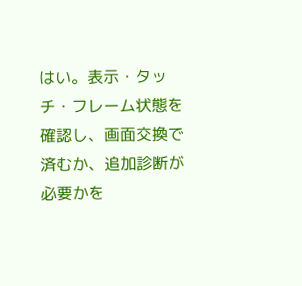はい。表示・タッチ・フレーム状態を確認し、画面交換で済むか、追加診断が必要かを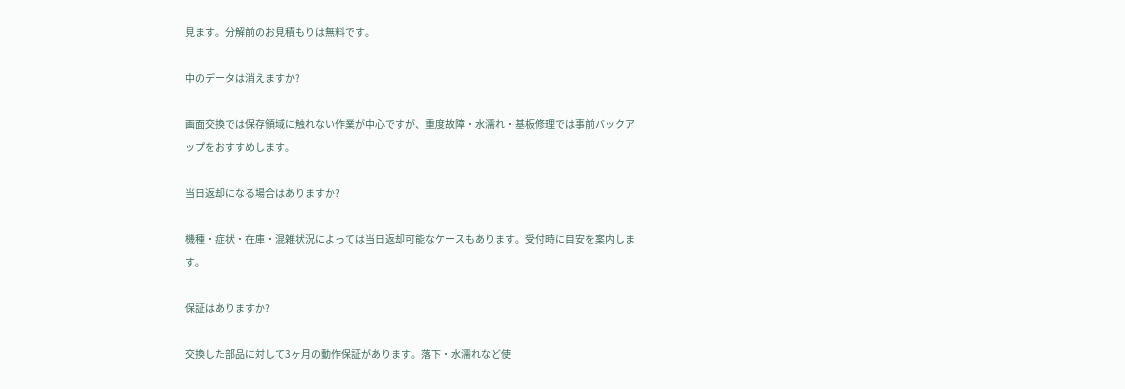見ます。分解前のお見積もりは無料です。

中のデータは消えますか?

画面交換では保存領域に触れない作業が中心ですが、重度故障・水濡れ・基板修理では事前バックアップをおすすめします。

当日返却になる場合はありますか?

機種・症状・在庫・混雑状況によっては当日返却可能なケースもあります。受付時に目安を案内します。

保証はありますか?

交換した部品に対して3ヶ月の動作保証があります。落下・水濡れなど使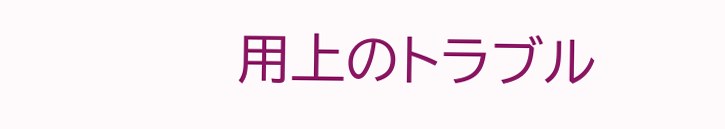用上のトラブル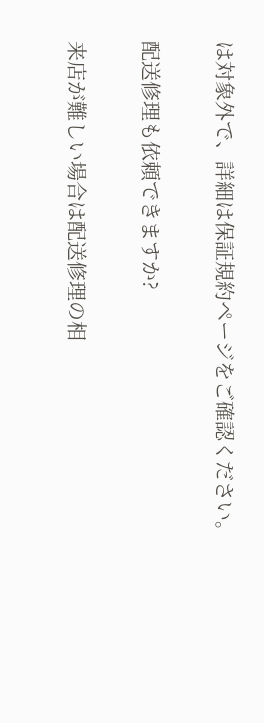は対象外で、詳細は保証規約ページをご確認ください。

配送修理も依頼できますか?

来店が難しい場合は配送修理の相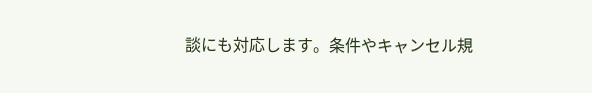談にも対応します。条件やキャンセル規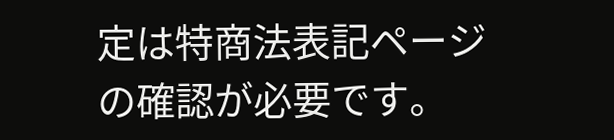定は特商法表記ページの確認が必要です。